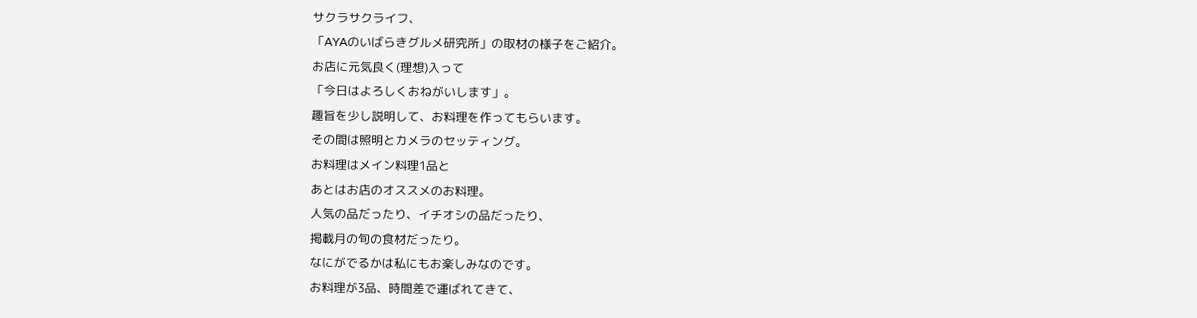サクラサクライフ、
「AYAのいばらきグルメ研究所」の取材の様子をご紹介。
お店に元気良く(理想)入って
「今日はよろしくおねがいします」。
趣旨を少し説明して、お料理を作ってもらいます。
その間は照明とカメラのセッティング。
お料理はメイン料理1品と
あとはお店のオススメのお料理。
人気の品だったり、イチオシの品だったり、
掲載月の旬の食材だったり。
なにがでるかは私にもお楽しみなのです。
お料理が3品、時間差で運ばれてきて、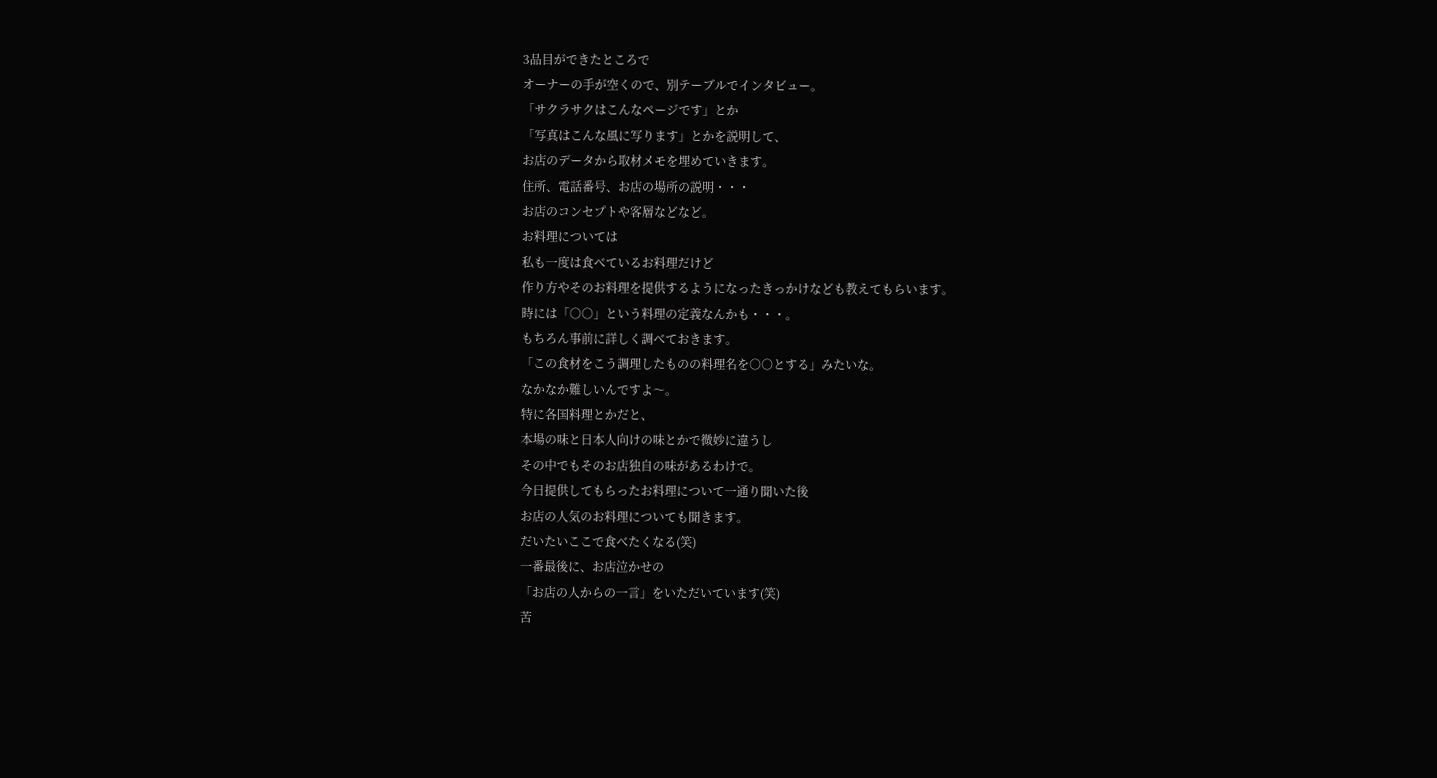3品目ができたところで
オーナーの手が空くので、別テーブルでインタビュー。
「サクラサクはこんなページです」とか
「写真はこんな風に写ります」とかを説明して、
お店のデータから取材メモを埋めていきます。
住所、電話番号、お店の場所の説明・・・
お店のコンセプトや客層などなど。
お料理については
私も一度は食べているお料理だけど
作り方やそのお料理を提供するようになったきっかけなども教えてもらいます。
時には「○○」という料理の定義なんかも・・・。
もちろん事前に詳しく調べておきます。
「この食材をこう調理したものの料理名を○○とする」みたいな。
なかなか難しいんですよ〜。
特に各国料理とかだと、
本場の味と日本人向けの味とかで微妙に違うし
その中でもそのお店独自の味があるわけで。
今日提供してもらったお料理について一通り聞いた後
お店の人気のお料理についても聞きます。
だいたいここで食べたくなる(笑)
一番最後に、お店泣かせの
「お店の人からの一言」をいただいています(笑)
苦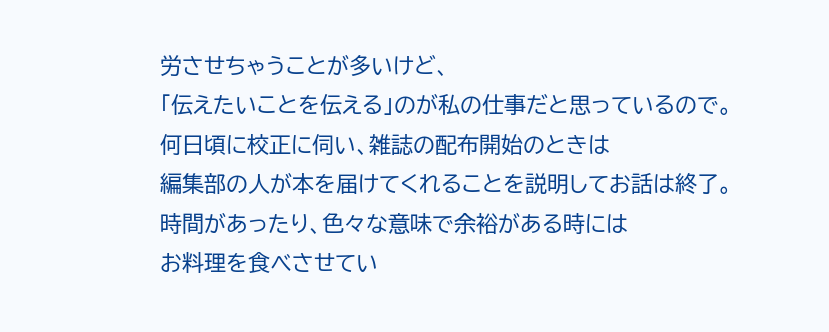労させちゃうことが多いけど、
「伝えたいことを伝える」のが私の仕事だと思っているので。
何日頃に校正に伺い、雑誌の配布開始のときは
編集部の人が本を届けてくれることを説明してお話は終了。
時間があったり、色々な意味で余裕がある時には
お料理を食べさせてい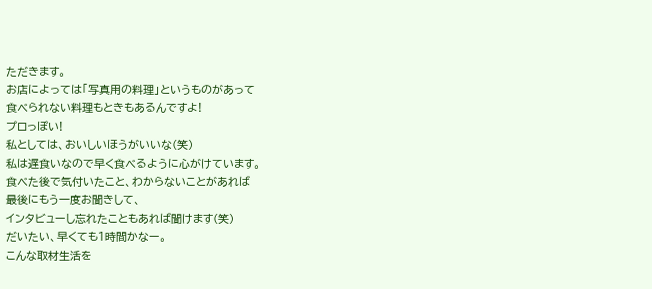ただきます。
お店によっては「写真用の料理」というものがあって
食べられない料理もときもあるんですよ!
プロっぽい!
私としては、おいしいほうがいいな(笑)
私は遅食いなので早く食べるように心がけています。
食べた後で気付いたこと、わからないことがあれば
最後にもう一度お聞きして、
インタビューし忘れたこともあれば聞けます(笑)
だいたい、早くても1時間かなー。
こんな取材生活を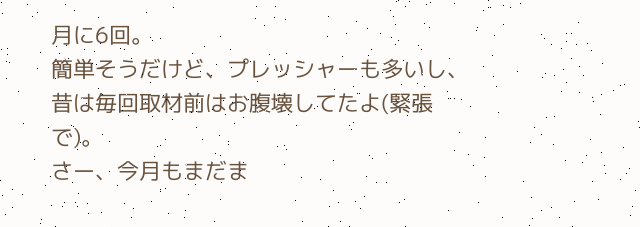月に6回。
簡単そうだけど、プレッシャーも多いし、
昔は毎回取材前はお腹壊してたよ(緊張で)。
さー、今月もまだま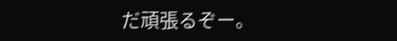だ頑張るぞー。